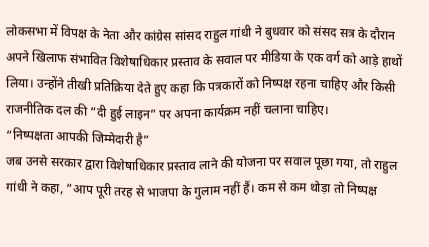लोकसभा में विपक्ष के नेता और कांग्रेस सांसद राहुल गांधी ने बुधवार को संसद सत्र के दौरान अपने खिलाफ संभावित विशेषाधिकार प्रस्ताव के सवाल पर मीडिया के एक वर्ग को आड़े हाथों लिया। उन्होंने तीखी प्रतिक्रिया देते हुए कहा कि पत्रकारों को निष्पक्ष रहना चाहिए और किसी राजनीतिक दल की “दी हुई लाइन” पर अपना कार्यक्रम नहीं चलाना चाहिए।
“निष्पक्षता आपकी जिम्मेदारी है”
जब उनसे सरकार द्वारा विशेषाधिकार प्रस्ताव लाने की योजना पर सवाल पूछा गया, तो राहुल गांधी ने कहा, “आप पूरी तरह से भाजपा के गुलाम नहीं हैं। कम से कम थोड़ा तो निष्पक्ष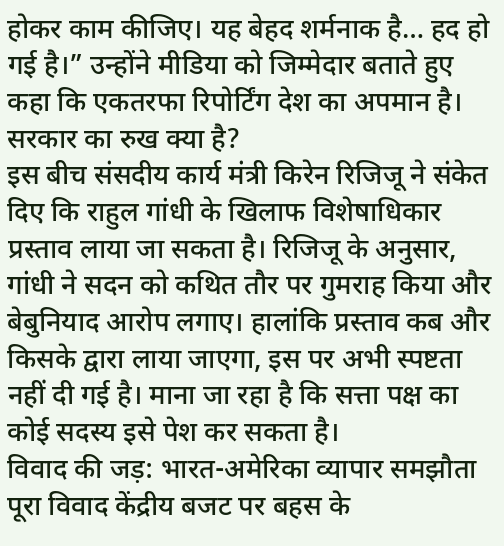होकर काम कीजिए। यह बेहद शर्मनाक है… हद हो गई है।” उन्होंने मीडिया को जिम्मेदार बताते हुए कहा कि एकतरफा रिपोर्टिंग देश का अपमान है।
सरकार का रुख क्या है?
इस बीच संसदीय कार्य मंत्री किरेन रिजिजू ने संकेत दिए कि राहुल गांधी के खिलाफ विशेषाधिकार प्रस्ताव लाया जा सकता है। रिजिजू के अनुसार, गांधी ने सदन को कथित तौर पर गुमराह किया और बेबुनियाद आरोप लगाए। हालांकि प्रस्ताव कब और किसके द्वारा लाया जाएगा, इस पर अभी स्पष्टता नहीं दी गई है। माना जा रहा है कि सत्ता पक्ष का कोई सदस्य इसे पेश कर सकता है।
विवाद की जड़: भारत-अमेरिका व्यापार समझौता
पूरा विवाद केंद्रीय बजट पर बहस के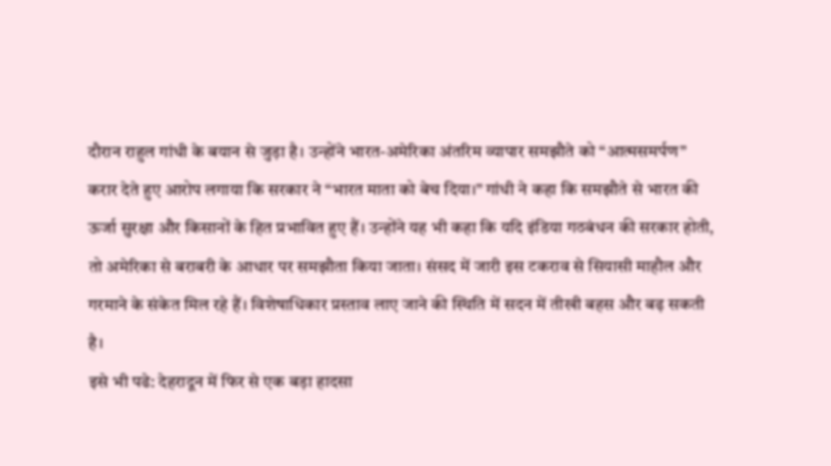दौरान राहुल गांधी के बयान से जुड़ा है। उन्होंने भारत-अमेरिका अंतरिम व्यापार समझौते को “आत्मसमर्पण” करार देते हुए आरोप लगाया कि सरकार ने “भारत माता को बेच दिया।” गांधी ने कहा कि समझौते से भारत की ऊर्जा सुरक्षा और किसानों के हित प्रभावित हुए हैं। उन्होंने यह भी कहा कि यदि इंडिया गठबंधन की सरकार होती, तो अमेरिका से बराबरी के आधार पर समझौता किया जाता। संसद में जारी इस टकराव से सियासी माहौल और गरमाने के संकेत मिल रहे हैं। विशेषाधिकार प्रस्ताव लाए जाने की स्थिति में सदन में तीखी बहस और बढ़ सकती है।
इसे भी पढे: देहरादून में फिर से एक बड़ा हादसा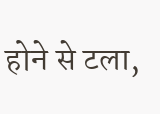होने से टला,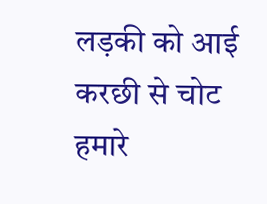लड़की को आई करछी से चोट
हमारे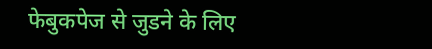फेबुकपेज से जुडने के लिए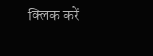क्लिक करें